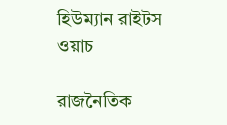হিউম্যান রাইটস ওয়াচ

রাজনৈতিক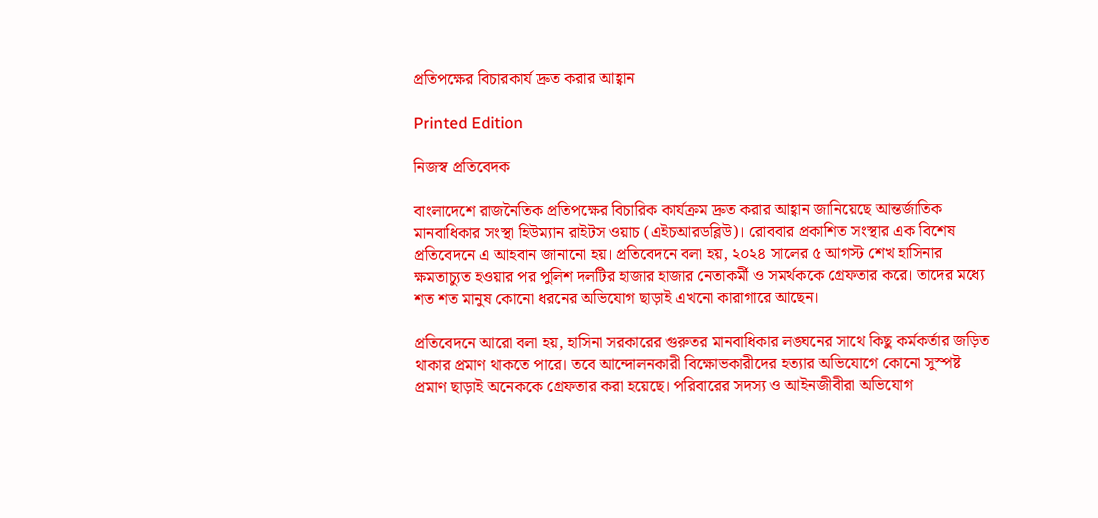প্রতিপক্ষের বিচারকার্য দ্রুত করার আহ্বান

Printed Edition

নিজস্ব প্রতিবেদক

বাংলাদেশে রাজনৈতিক প্রতিপক্ষের বিচারিক কার্যক্রম দ্রুত করার আহ্বান জানিয়েছে আন্তর্জাতিক মানবাধিকার সংস্থা হিউম্যান রাইটস ওয়াচ (এইচআরডব্লিউ)। রোববার প্রকাশিত সংস্থার এক বিশেষ প্রতিবেদনে এ আহবান জানানো হয়। প্রতিবেদনে বলা হয়, ২০২৪ সালের ৫ আগস্ট শেখ হাসিনার ক্ষমতাচ্যুত হওয়ার পর পুলিশ দলটির হাজার হাজার নেতাকর্মী ও সমর্থককে গ্রেফতার করে। তাদের মধ্যে শত শত মানুষ কোনো ধরনের অভিযোগ ছাড়াই এখনো কারাগারে আছেন।

প্রতিবেদনে আরো বলা হয়, হাসিনা সরকারের গুরুতর মানবাধিকার লঙ্ঘনের সাথে কিছু কর্মকর্তার জড়িত থাকার প্রমাণ থাকতে পারে। তবে আন্দোলনকারী বিক্ষোভকারীদের হত্যার অভিযোগে কোনো সুস্পষ্ট প্রমাণ ছাড়াই অনেককে গ্রেফতার করা হয়েছে। পরিবারের সদস্য ও আইনজীবীরা অভিযোগ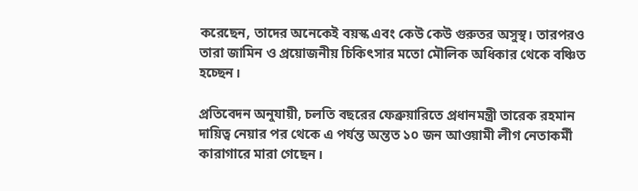করেছেন, তাদের অনেকেই বয়স্ক এবং কেউ কেউ গুরুতর অসুস্থ। তারপরও তারা জামিন ও প্রয়োজনীয় চিকিৎসার মতো মৌলিক অধিকার থেকে বঞ্চিত হচ্ছেন।

প্রতিবেদন অনুযায়ী, চলতি বছরের ফেব্রুয়ারিতে প্রধানমন্ত্রী তারেক রহমান দায়িত্ব নেয়ার পর থেকে এ পর্যন্ত অন্তত ১০ জন আওয়ামী লীগ নেতাকর্মী কারাগারে মারা গেছেন।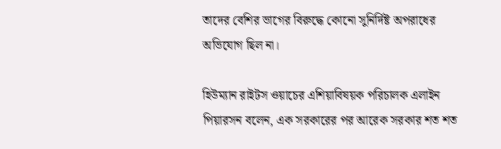তাদের বেশির ভাগের বিরুদ্ধে কোনো সুনির্দিষ্ট অপরাধের অভিযোগ ছিল না।

হিউম্যান রাইটস ওয়াচের এশিয়াবিষয়ক পরিচালক এলাইন পিয়ারসন বলেন, এক সরকারের পর আরেক সরকার শত শত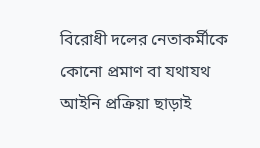বিরোধী দলের নেতাকর্মীকে কোনো প্রমাণ বা যথাযথ আইনি প্রক্রিয়া ছাড়াই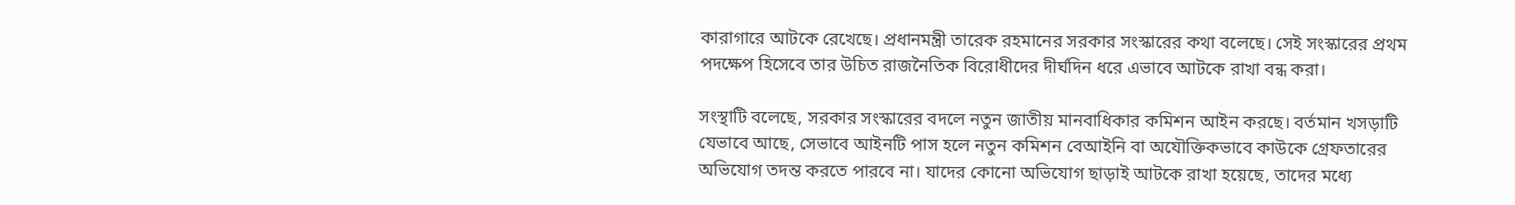কারাগারে আটকে রেখেছে। প্রধানমন্ত্রী তারেক রহমানের সরকার সংস্কারের কথা বলেছে। সেই সংস্কারের প্রথম পদক্ষেপ হিসেবে তার উচিত রাজনৈতিক বিরোধীদের দীর্ঘদিন ধরে এভাবে আটকে রাখা বন্ধ করা।

সংস্থাটি বলেছে, সরকার সংস্কারের বদলে নতুন জাতীয় মানবাধিকার কমিশন আইন করছে। বর্তমান খসড়াটি যেভাবে আছে, সেভাবে আইনটি পাস হলে নতুন কমিশন বেআইনি বা অযৌক্তিকভাবে কাউকে গ্রেফতারের অভিযোগ তদন্ত করতে পারবে না। যাদের কোনো অভিযোগ ছাড়াই আটকে রাখা হয়েছে, তাদের মধ্যে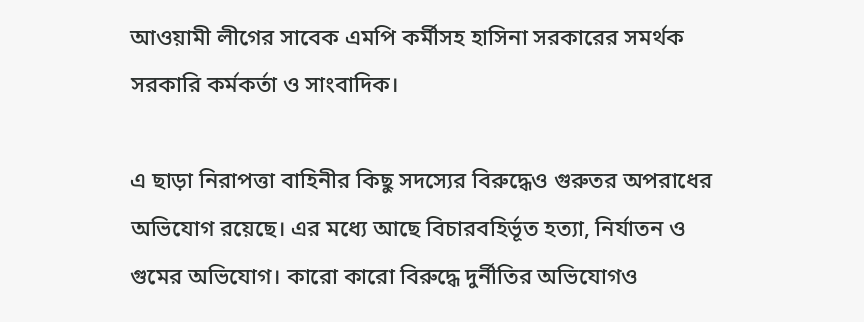আওয়ামী লীগের সাবেক এমপি কর্মীসহ হাসিনা সরকারের সমর্থক সরকারি কর্মকর্তা ও সাংবাদিক।

এ ছাড়া নিরাপত্তা বাহিনীর কিছু সদস্যের বিরুদ্ধেও গুরুতর অপরাধের অভিযোগ রয়েছে। এর মধ্যে আছে বিচারবহির্ভূত হত্যা, নির্যাতন ও গুমের অভিযোগ। কারো কারো বিরুদ্ধে দুর্নীতির অভিযোগও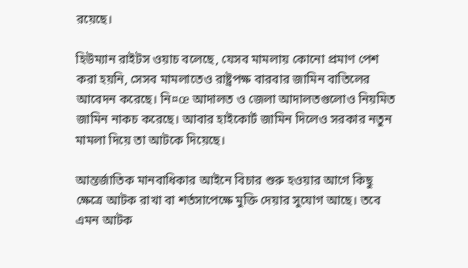রয়েছে।

হিউম্যান রাইটস ওয়াচ বলেছে, যেসব মামলায় কোনো প্রমাণ পেশ করা হয়নি, সেসব মামলাতেও রাষ্ট্রপক্ষ বারবার জামিন বাতিলের আবেদন করেছে। নি¤œ আদালত ও জেলা আদালতগুলোও নিয়মিত জামিন নাকচ করেছে। আবার হাইকোর্ট জামিন দিলেও সরকার নতুন মামলা দিয়ে তা আটকে দিয়েছে।

আন্তর্জাতিক মানবাধিকার আইনে বিচার শুরু হওয়ার আগে কিছু ক্ষেত্রে আটক রাখা বা শর্তসাপেক্ষে মুক্তি দেয়ার সুযোগ আছে। তবে এমন আটক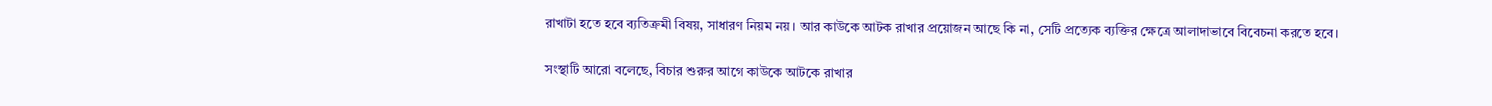রাখাটা হতে হবে ব্যতিক্রমী বিষয়, সাধারণ নিয়ম নয়। আর কাউকে আটক রাখার প্রয়োজন আছে কি না, সেটি প্রত্যেক ব্যক্তির ক্ষেত্রে আলাদাভাবে বিবেচনা করতে হবে।

সংস্থাটি আরো বলেছে, বিচার শুরুর আগে কাউকে আটকে রাখার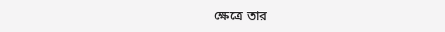ক্ষেত্রে তার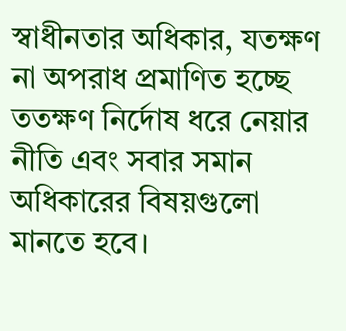স্বাধীনতার অধিকার, যতক্ষণ না অপরাধ প্রমাণিত হচ্ছে ততক্ষণ নির্দোষ ধরে নেয়ার নীতি এবং সবার সমান অধিকারের বিষয়গুলো মানতে হবে।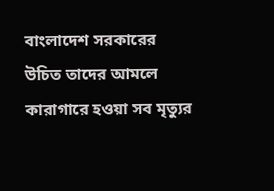বাংলাদেশ সরকারের উচিত তাদের আমলে কারাগারে হওয়া সব মৃত্যুর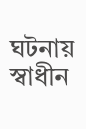ঘটনায় স্বাধীন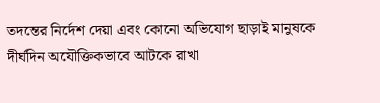তদন্তের নির্দেশ দেয়া এবং কোনো অভিযোগ ছাড়াই মানুষকে দীর্ঘদিন অযৌক্তিকভাবে আটকে রাখা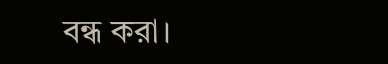বন্ধ করা।